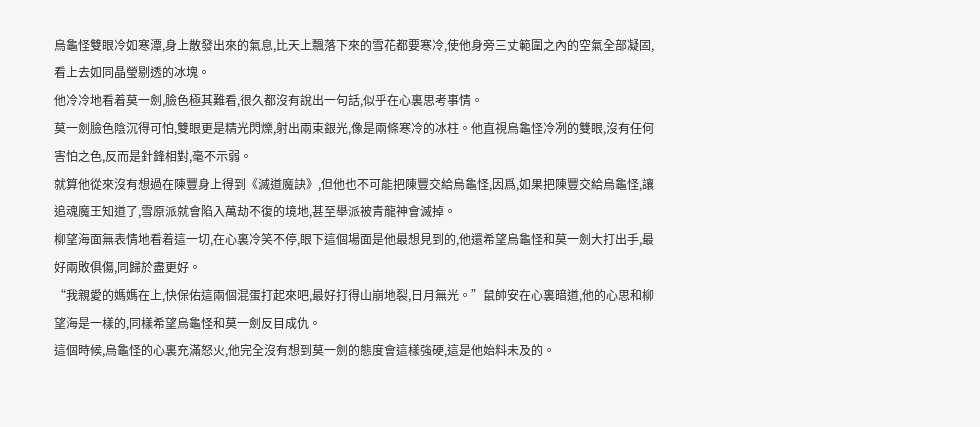烏龜怪雙眼冷如寒潭,身上散發出來的氣息,比天上飄落下來的雪花都要寒冷,使他身旁三丈範圍之內的空氣全部凝固,看上去如同晶瑩剔透的冰塊。
他冷冷地看着莫一劍,臉色極其難看,很久都沒有說出一句話,似乎在心裏思考事情。
莫一劍臉色陰沉得可怕,雙眼更是精光閃爍,射出兩束銀光,像是兩條寒冷的冰柱。他直視烏龜怪冷冽的雙眼,沒有任何害怕之色,反而是針鋒相對,毫不示弱。
就算他從來沒有想過在陳豐身上得到《滅道魔訣》,但他也不可能把陳豐交給烏龜怪,因爲,如果把陳豐交給烏龜怪,讓追魂魔王知道了,雪原派就會陷入萬劫不復的境地,甚至舉派被青龍神會滅掉。
柳望海面無表情地看着這一切,在心裏冷笑不停,眼下這個場面是他最想見到的,他還希望烏龜怪和莫一劍大打出手,最好兩敗俱傷,同歸於盡更好。
“我親愛的媽媽在上,快保佑這兩個混蛋打起來吧,最好打得山崩地裂,日月無光。”鼠帥安在心裏暗道,他的心思和柳望海是一樣的,同樣希望烏龜怪和莫一劍反目成仇。
這個時候,烏龜怪的心裏充滿怒火,他完全沒有想到莫一劍的態度會這樣強硬,這是他始料未及的。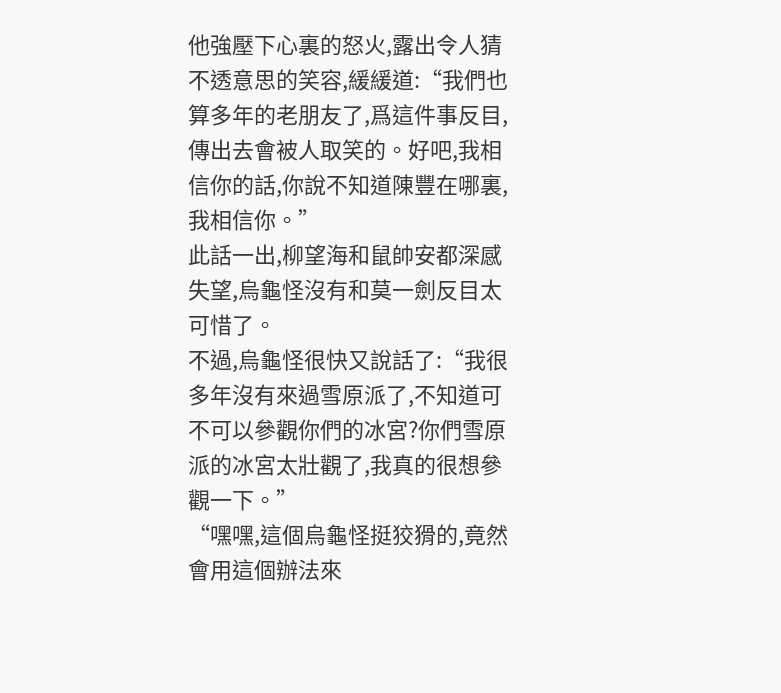他強壓下心裏的怒火,露出令人猜不透意思的笑容,緩緩道:“我們也算多年的老朋友了,爲這件事反目,傳出去會被人取笑的。好吧,我相信你的話,你說不知道陳豐在哪裏,我相信你。”
此話一出,柳望海和鼠帥安都深感失望,烏龜怪沒有和莫一劍反目太可惜了。
不過,烏龜怪很快又說話了:“我很多年沒有來過雪原派了,不知道可不可以參觀你們的冰宮?你們雪原派的冰宮太壯觀了,我真的很想參觀一下。”
“嘿嘿,這個烏龜怪挺狡猾的,竟然會用這個辦法來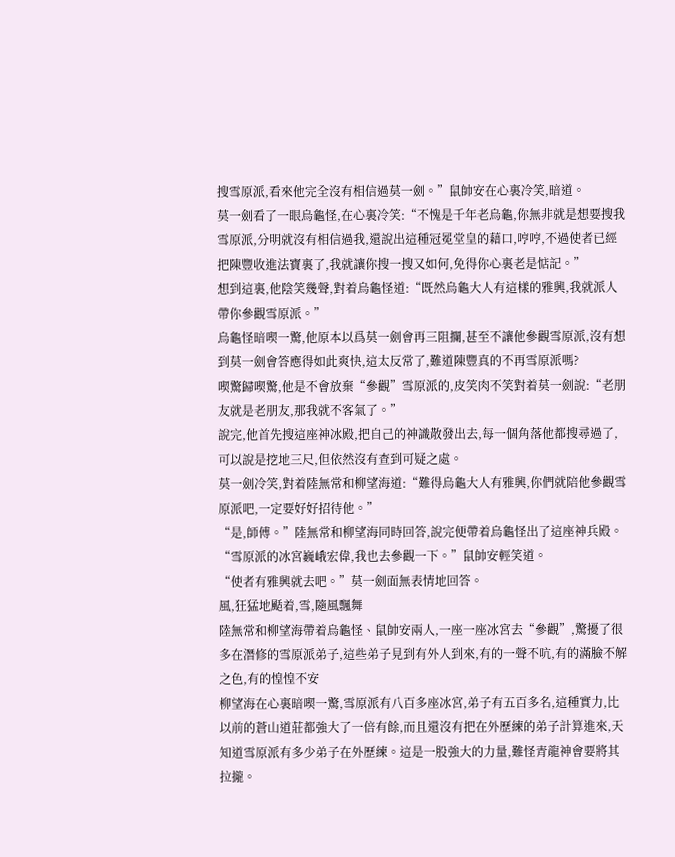搜雪原派,看來他完全沒有相信過莫一劍。”鼠帥安在心裏冷笑,暗道。
莫一劍看了一眼烏龜怪,在心裏冷笑:“不愧是千年老烏龜,你無非就是想要搜我雪原派,分明就沒有相信過我,還說出這種冠冕堂皇的藉口,哼哼,不過使者已經把陳豐收進法寶裏了,我就讓你搜一搜又如何,免得你心裏老是惦記。”
想到這裏,他陰笑幾聲,對着烏龜怪道:“既然烏龜大人有這樣的雅興,我就派人帶你參觀雪原派。”
烏龜怪暗喫一驚,他原本以爲莫一劍會再三阻攔,甚至不讓他參觀雪原派,沒有想到莫一劍會答應得如此爽快,這太反常了,難道陳豐真的不再雪原派嗎?
喫驚歸喫驚,他是不會放棄“參觀”雪原派的,皮笑肉不笑對着莫一劍說:“老朋友就是老朋友,那我就不客氣了。”
說完,他首先搜這座神冰殿,把自己的神識散發出去,每一個角落他都搜尋過了,可以說是挖地三尺,但依然沒有查到可疑之處。
莫一劍冷笑,對着陸無常和柳望海道:“難得烏龜大人有雅興,你們就陪他參觀雪原派吧,一定要好好招待他。”
“是,師傅。”陸無常和柳望海同時回答,說完便帶着烏龜怪出了這座神兵殿。
“雪原派的冰宮巍峨宏偉,我也去參觀一下。”鼠帥安輕笑道。
“使者有雅興就去吧。”莫一劍面無表情地回答。
風,狂猛地颳着,雪,隨風飄舞
陸無常和柳望海帶着烏龜怪、鼠帥安兩人,一座一座冰宮去“參觀”,驚擾了很多在潛修的雪原派弟子,這些弟子見到有外人到來,有的一聲不吭,有的滿臉不解之色,有的惶惶不安
柳望海在心裏暗喫一驚,雪原派有八百多座冰宮,弟子有五百多名,這種實力,比以前的蒼山道莊都強大了一倍有餘,而且還沒有把在外歷練的弟子計算進來,天知道雪原派有多少弟子在外歷練。這是一股強大的力量,難怪青龍神會要將其拉攏。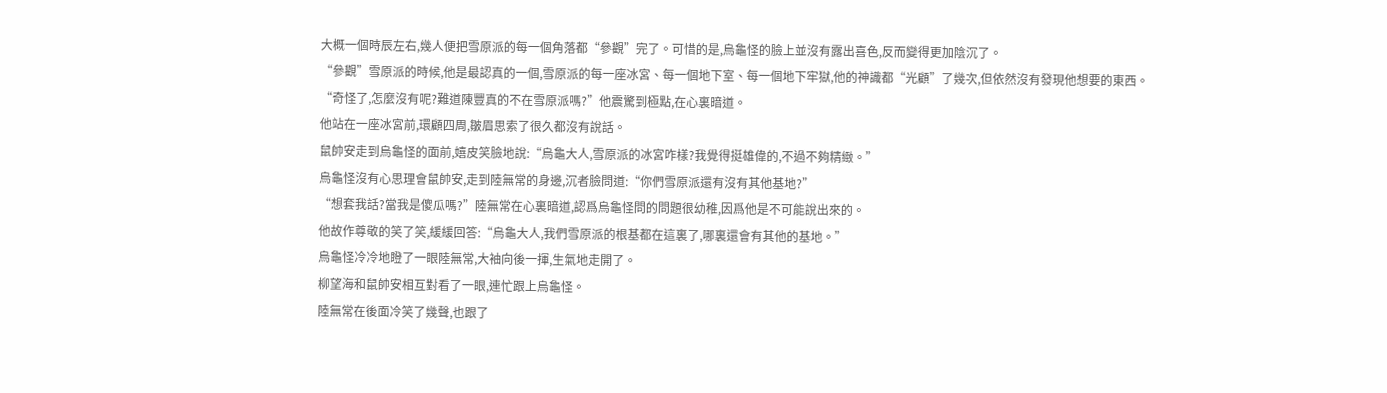大概一個時辰左右,幾人便把雪原派的每一個角落都“參觀”完了。可惜的是,烏龜怪的臉上並沒有露出喜色,反而變得更加陰沉了。
“參觀”雪原派的時候,他是最認真的一個,雪原派的每一座冰宮、每一個地下室、每一個地下牢獄,他的神識都“光顧”了幾次,但依然沒有發現他想要的東西。
“奇怪了,怎麼沒有呢?難道陳豐真的不在雪原派嗎?”他震驚到極點,在心裏暗道。
他站在一座冰宮前,環顧四周,皺眉思索了很久都沒有說話。
鼠帥安走到烏龜怪的面前,嬉皮笑臉地說:“烏龜大人,雪原派的冰宮咋樣?我覺得挺雄偉的,不過不夠精緻。”
烏龜怪沒有心思理會鼠帥安,走到陸無常的身邊,沉者臉問道:“你們雪原派還有沒有其他基地?”
“想套我話?當我是傻瓜嗎?”陸無常在心裏暗道,認爲烏龜怪問的問題很幼稚,因爲他是不可能說出來的。
他故作尊敬的笑了笑,緩緩回答:“烏龜大人,我們雪原派的根基都在這裏了,哪裏還會有其他的基地。”
烏龜怪冷冷地瞪了一眼陸無常,大袖向後一揮,生氣地走開了。
柳望海和鼠帥安相互對看了一眼,連忙跟上烏龜怪。
陸無常在後面冷笑了幾聲,也跟了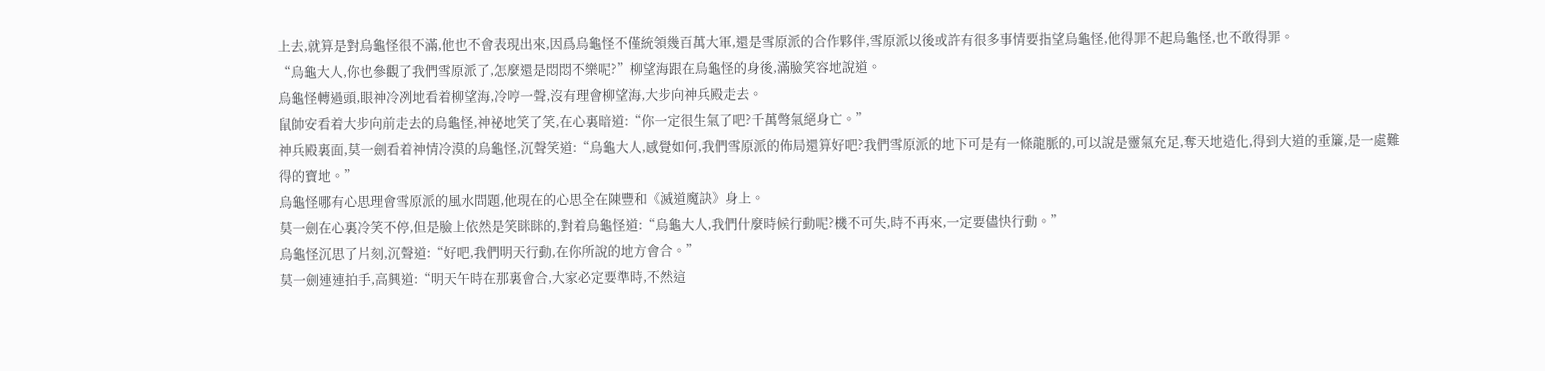上去,就算是對烏龜怪很不滿,他也不會表現出來,因爲烏龜怪不僅統領幾百萬大軍,還是雪原派的合作夥伴,雪原派以後或許有很多事情要指望烏龜怪,他得罪不起烏龜怪,也不敢得罪。
“烏龜大人,你也參觀了我們雪原派了,怎麼還是悶悶不樂呢?”柳望海跟在烏龜怪的身後,滿臉笑容地說道。
烏龜怪轉過頭,眼神冷冽地看着柳望海,冷哼一聲,沒有理會柳望海,大步向神兵殿走去。
鼠帥安看着大步向前走去的烏龜怪,神祕地笑了笑,在心裏暗道:“你一定很生氣了吧?千萬彆氣絕身亡。”
神兵殿裏面,莫一劍看着神情冷漠的烏龜怪,沉聲笑道:“烏龜大人,感覺如何,我們雪原派的佈局還算好吧?我們雪原派的地下可是有一條龍脈的,可以說是靈氣充足,奪天地造化,得到大道的垂簾,是一處難得的寶地。”
烏龜怪哪有心思理會雪原派的風水問題,他現在的心思全在陳豐和《滅道魔訣》身上。
莫一劍在心裏冷笑不停,但是臉上依然是笑眯眯的,對着烏龜怪道:“烏龜大人,我們什麼時候行動呢?機不可失,時不再來,一定要儘快行動。”
烏龜怪沉思了片刻,沉聲道:“好吧,我們明天行動,在你所說的地方會合。”
莫一劍連連拍手,高興道:“明天午時在那裏會合,大家必定要準時,不然這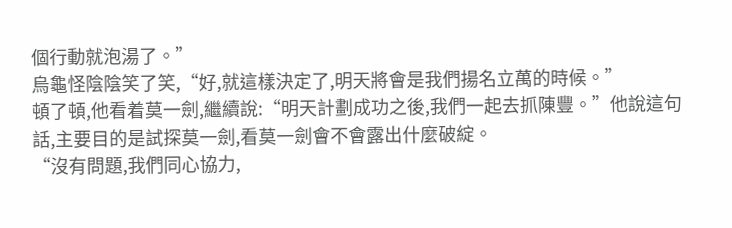個行動就泡湯了。”
烏龜怪陰陰笑了笑,“好,就這樣決定了,明天將會是我們揚名立萬的時候。”
頓了頓,他看着莫一劍,繼續說:“明天計劃成功之後,我們一起去抓陳豐。”他說這句話,主要目的是試探莫一劍,看莫一劍會不會露出什麼破綻。
“沒有問題,我們同心協力,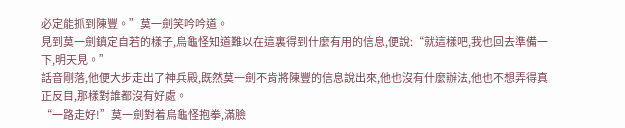必定能抓到陳豐。”莫一劍笑吟吟道。
見到莫一劍鎮定自若的樣子,烏龜怪知道難以在這裏得到什麼有用的信息,便說:“就這樣吧,我也回去準備一下,明天見。”
話音剛落,他便大步走出了神兵殿,既然莫一劍不肯將陳豐的信息說出來,他也沒有什麼辦法,他也不想弄得真正反目,那樣對誰都沒有好處。
“一路走好!”莫一劍對着烏龜怪抱拳,滿臉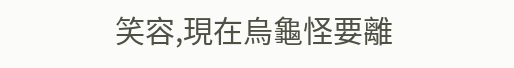笑容,現在烏龜怪要離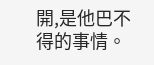開,是他巴不得的事情。